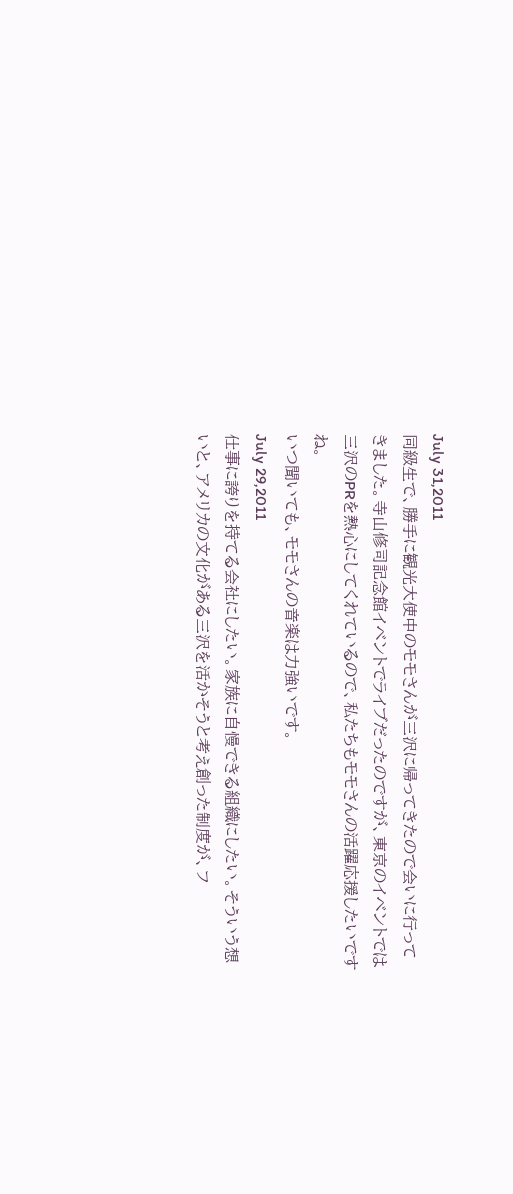July 31,2011
同級生で、勝手に観光大使中のモモさんが三沢に帰ってきたので会いに行ってきました。寺山修司記念館イベントでライブだったのですが、東京のイベントでは三沢のPRを熱心にしてくれているので、私たちもモモさんの活躍応援したいですね。
いつ聞いても、モモさんの音楽は力強いです。
July 29,2011
仕事に誇りを持てる会社にしたい。家族に自慢できる組織にしたい。そういう想いと、アメリカの文化がある三沢を活かそうと考え創った制度が、フ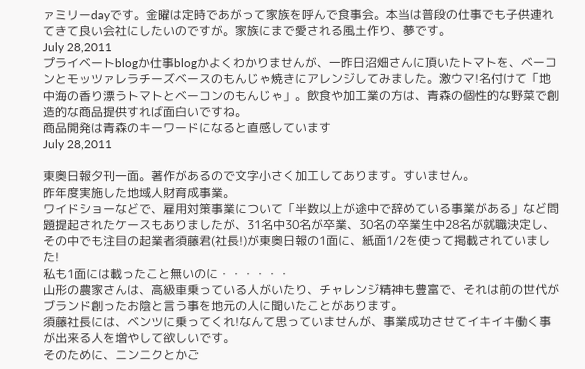ァミリーdayです。金曜は定時であがって家族を呼んで食事会。本当は普段の仕事でも子供連れてきて良い会社にしたいのですが。家族にまで愛される風土作り、夢です。
July 28,2011
プライベートblogか仕事blogかよくわかりませんが、一昨日沼畑さんに頂いたトマトを、ベーコンとモッツァレラチーズベースのもんじゃ焼きにアレンジしてみました。激ウマ!名付けて「地中海の香り漂うトマトとベーコンのもんじゃ」。飲食や加工業の方は、青森の個性的な野菜で創造的な商品提供すれば面白いですね。
商品開発は青森のキーワードになると直感しています
July 28,2011

東奥日報夕刊一面。著作があるので文字小さく加工してあります。すいません。
昨年度実施した地域人財育成事業。
ワイドショーなどで、雇用対策事業について「半数以上が途中で辞めている事業がある」など問題提起されたケースもありましたが、31名中30名が卒業、30名の卒業生中28名が就職決定し、その中でも注目の起業者須藤君(社長!)が東奥日報の1面に、紙面1/2を使って掲載されていました!
私も1面には載ったこと無いのに・・・・・・
山形の農家さんは、高級車乗っている人がいたり、チャレンジ精神も豊富で、それは前の世代がブランド創ったお陰と言う事を地元の人に聞いたことがあります。
須藤社長には、ベンツに乗ってくれ!なんて思っていませんが、事業成功させてイキイキ働く事が出来る人を増やして欲しいです。
そのために、ニンニクとかご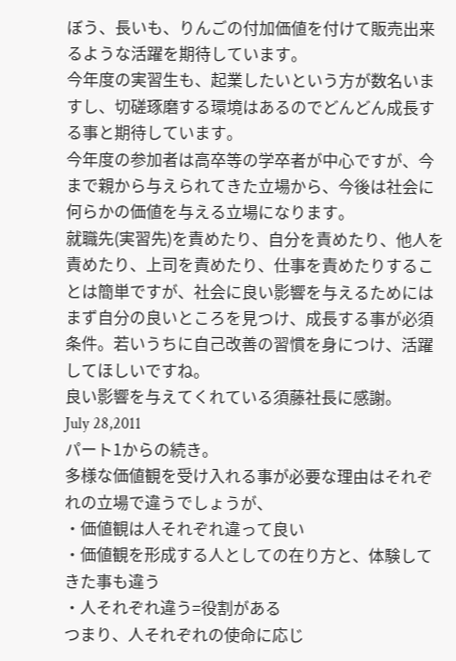ぼう、長いも、りんごの付加価値を付けて販売出来るような活躍を期待しています。
今年度の実習生も、起業したいという方が数名いますし、切磋琢磨する環境はあるのでどんどん成長する事と期待しています。
今年度の参加者は高卒等の学卒者が中心ですが、今まで親から与えられてきた立場から、今後は社会に何らかの価値を与える立場になります。
就職先(実習先)を責めたり、自分を責めたり、他人を責めたり、上司を責めたり、仕事を責めたりすることは簡単ですが、社会に良い影響を与えるためにはまず自分の良いところを見つけ、成長する事が必須条件。若いうちに自己改善の習慣を身につけ、活躍してほしいですね。
良い影響を与えてくれている須藤社長に感謝。
July 28,2011
パート1からの続き。
多様な価値観を受け入れる事が必要な理由はそれぞれの立場で違うでしょうが、
・価値観は人それぞれ違って良い
・価値観を形成する人としての在り方と、体験してきた事も違う
・人それぞれ違う=役割がある
つまり、人それぞれの使命に応じ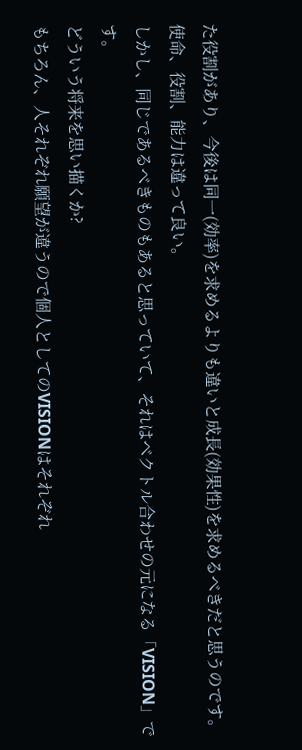た役割があり、今後は同一(効率)を求めるよりも違いと成長(効果性)を求めるべきだと思うのです。
使命、役割、能力は違って良い。
しかし、同じであるべきものもあると思っていて、それはベクトル合わせの元になる「VISION」です。
どういう将来を思い描くか?
もちろん、人それぞれ願望が違うので個人としてのVISIONはそれぞれ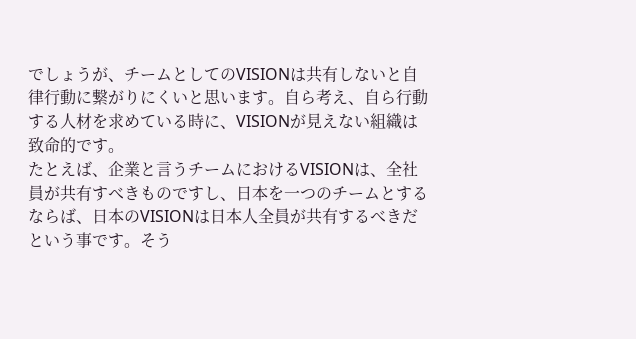でしょうが、チームとしてのVISIONは共有しないと自律行動に繋がりにくいと思います。自ら考え、自ら行動する人材を求めている時に、VISIONが見えない組織は致命的です。
たとえば、企業と言うチームにおけるVISIONは、全社員が共有すべきものですし、日本を一つのチームとするならば、日本のVISIONは日本人全員が共有するべきだという事です。そう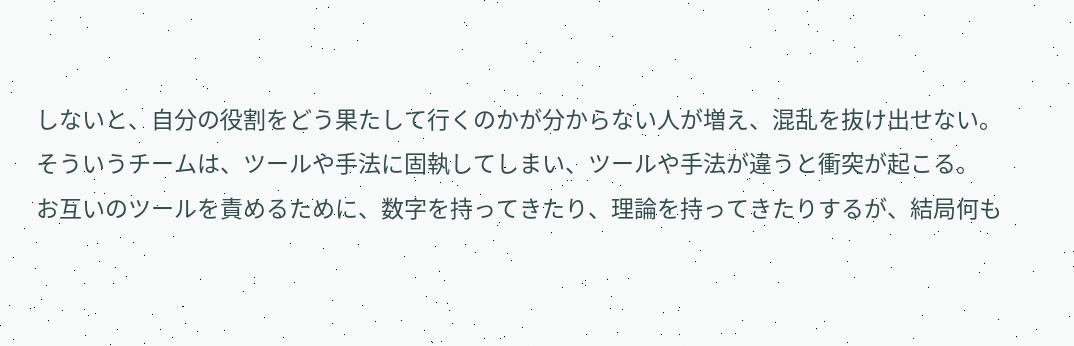しないと、自分の役割をどう果たして行くのかが分からない人が増え、混乱を抜け出せない。
そういうチームは、ツールや手法に固執してしまい、ツールや手法が違うと衝突が起こる。
お互いのツールを責めるために、数字を持ってきたり、理論を持ってきたりするが、結局何も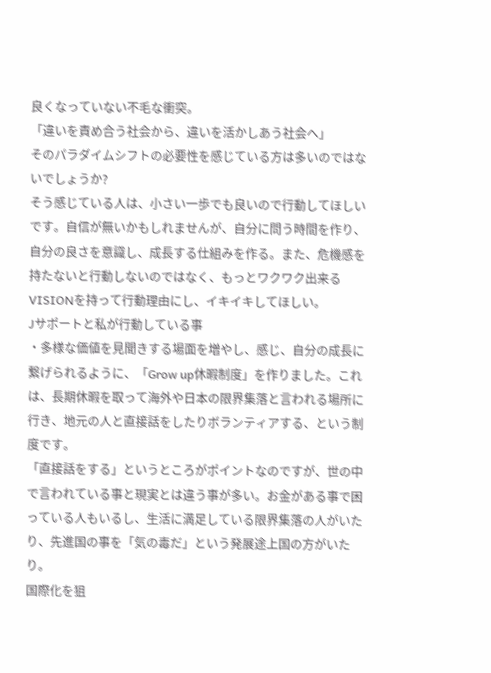良くなっていない不毛な衝突。
「違いを責め合う社会から、違いを活かしあう社会へ」
そのパラダイムシフトの必要性を感じている方は多いのではないでしょうか?
そう感じている人は、小さい一歩でも良いので行動してほしいです。自信が無いかもしれませんが、自分に問う時間を作り、自分の良さを意識し、成長する仕組みを作る。また、危機感を持たないと行動しないのではなく、もっとワクワク出来るVISIONを持って行動理由にし、イキイキしてほしい。
Jサポートと私が行動している事
・多様な価値を見聞きする場面を増やし、感じ、自分の成長に繋げられるように、「Grow up休暇制度」を作りました。これは、長期休暇を取って海外や日本の限界集落と言われる場所に行き、地元の人と直接話をしたりボランティアする、という制度です。
「直接話をする」というところがポイントなのですが、世の中で言われている事と現実とは違う事が多い。お金がある事で困っている人もいるし、生活に満足している限界集落の人がいたり、先進国の事を「気の毒だ」という発展途上国の方がいたり。
国際化を狙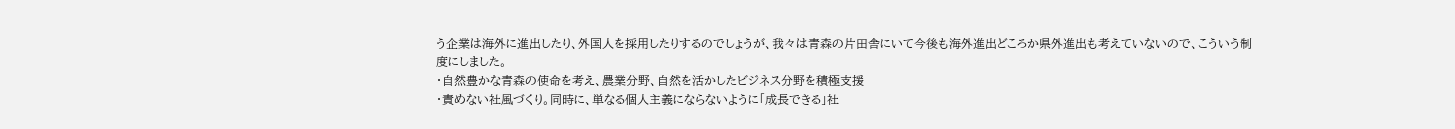う企業は海外に進出したり、外国人を採用したりするのでしょうが、我々は青森の片田舎にいて今後も海外進出どころか県外進出も考えていないので、こういう制度にしました。
・自然豊かな青森の使命を考え、農業分野、自然を活かしたビジネス分野を積極支援
・責めない社風づくり。同時に、単なる個人主義にならないように「成長できる」社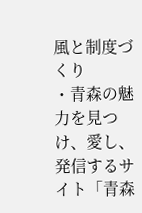風と制度づくり
・青森の魅力を見つけ、愛し、発信するサイト「青森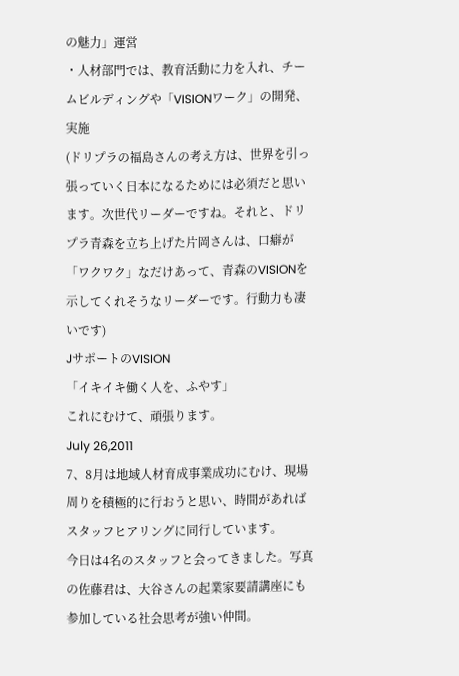の魅力」運営
・人材部門では、教育活動に力を入れ、チームビルディングや「VISIONワーク」の開発、実施
(ドリプラの福島さんの考え方は、世界を引っ張っていく日本になるためには必須だと思います。次世代リーダーですね。それと、ドリプラ青森を立ち上げた片岡さんは、口癖が「ワクワク」なだけあって、青森のVISIONを示してくれそうなリーダーです。行動力も凄いです)
JサポートのVISION
「イキイキ働く人を、ふやす」
これにむけて、頑張ります。
July 26,2011
7、8月は地域人材育成事業成功にむけ、現場周りを積極的に行おうと思い、時間があればスタッフヒアリングに同行しています。
今日は4名のスタッフと会ってきました。写真の佐藤君は、大谷さんの起業家要請講座にも参加している社会思考が強い仲間。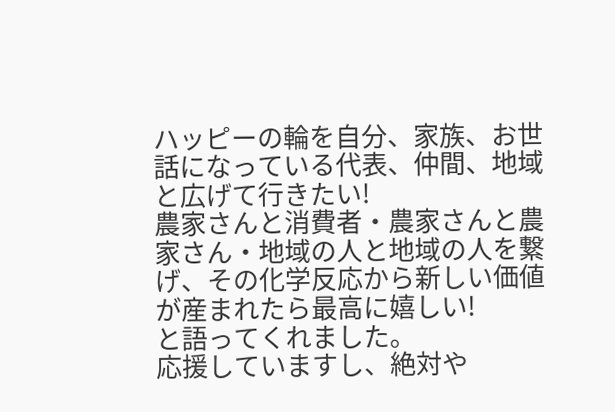ハッピーの輪を自分、家族、お世話になっている代表、仲間、地域と広げて行きたい!
農家さんと消費者・農家さんと農家さん・地域の人と地域の人を繋げ、その化学反応から新しい価値が産まれたら最高に嬉しい!
と語ってくれました。
応援していますし、絶対や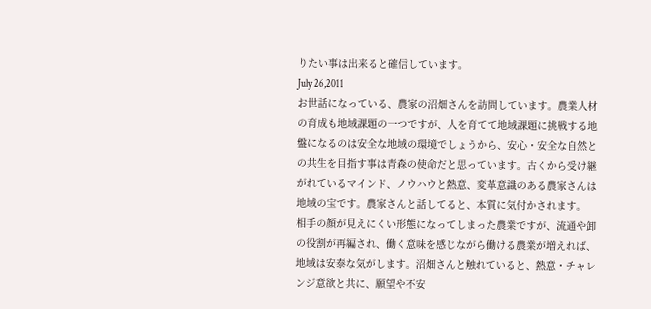りたい事は出来ると確信しています。
July 26,2011
お世話になっている、農家の沼畑さんを訪問しています。農業人材の育成も地域課題の一つですが、人を育てて地域課題に挑戦する地盤になるのは安全な地域の環境でしょうから、安心・安全な自然との共生を目指す事は青森の使命だと思っています。古くから受け継がれているマインド、ノウハウと熱意、変革意識のある農家さんは地域の宝です。農家さんと話してると、本質に気付かされます。
相手の顔が見えにくい形態になってしまった農業ですが、流通や卸の役割が再編され、働く意味を感じながら働ける農業が増えれば、地域は安泰な気がします。沼畑さんと触れていると、熱意・チャレンジ意欲と共に、願望や不安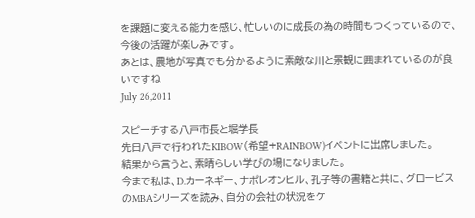を課題に変える能力を感じ、忙しいのに成長の為の時間もつくっているので、今後の活躍が楽しみです。
あとは、農地が写真でも分かるように素敵な川と景観に囲まれているのが良いですね
July 26,2011

スピーチする八戸市長と堀学長
先日八戸で行われたKIBOW(希望+RAINBOW)イベントに出席しました。
結果から言うと、素晴らしい学びの場になりました。
今まで私は、D.カーネギー、ナポレオンヒル、孔子等の書籍と共に、グロービスのMBAシリーズを読み、自分の会社の状況をケ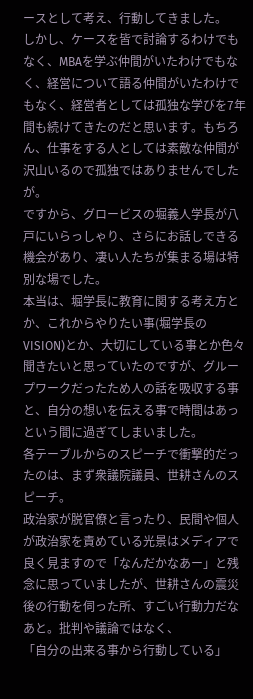ースとして考え、行動してきました。
しかし、ケースを皆で討論するわけでもなく、MBAを学ぶ仲間がいたわけでもなく、経営について語る仲間がいたわけでもなく、経営者としては孤独な学びを7年間も続けてきたのだと思います。もちろん、仕事をする人としては素敵な仲間が沢山いるので孤独ではありませんでしたが。
ですから、グロービスの堀義人学長が八戸にいらっしゃり、さらにお話しできる機会があり、凄い人たちが集まる場は特別な場でした。
本当は、堀学長に教育に関する考え方とか、これからやりたい事(堀学長のVISION)とか、大切にしている事とか色々聞きたいと思っていたのですが、グループワークだったため人の話を吸収する事と、自分の想いを伝える事で時間はあっという間に過ぎてしまいました。
各テーブルからのスピーチで衝撃的だったのは、まず衆議院議員、世耕さんのスピーチ。
政治家が脱官僚と言ったり、民間や個人が政治家を責めている光景はメディアで良く見ますので「なんだかなあー」と残念に思っていましたが、世耕さんの震災後の行動を伺った所、すごい行動力だなあと。批判や議論ではなく、
「自分の出来る事から行動している」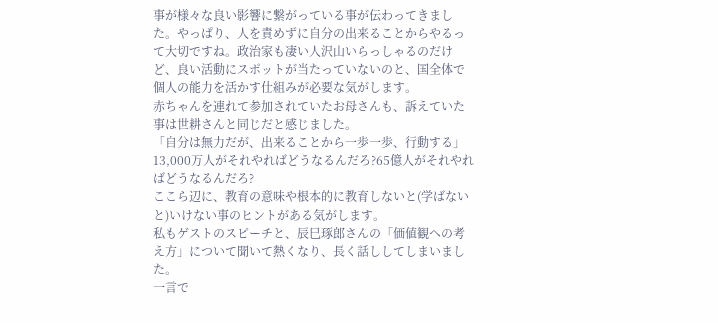事が様々な良い影響に繋がっている事が伝わってきました。やっぱり、人を責めずに自分の出来ることからやるって大切ですね。政治家も凄い人沢山いらっしゃるのだけど、良い活動にスポットが当たっていないのと、国全体で個人の能力を活かす仕組みが必要な気がします。
赤ちゃんを連れて参加されていたお母さんも、訴えていた事は世耕さんと同じだと感じました。
「自分は無力だが、出来ることから一歩一歩、行動する」
13,000万人がそれやればどうなるんだろ?65億人がそれやればどうなるんだろ?
ここら辺に、教育の意味や根本的に教育しないと(学ばないと)いけない事のヒントがある気がします。
私もゲストのスピーチと、辰巳琢郎さんの「価値観への考え方」について聞いて熱くなり、長く話ししてしまいました。
一言で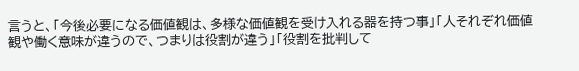言うと、「今後必要になる価値観は、多様な価値観を受け入れる器を持つ事」「人それぞれ価値観や働く意味が違うので、つまりは役割が違う」「役割を批判して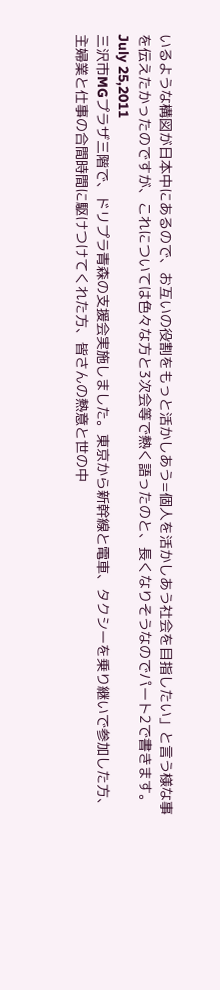いるような構図が日本中にあるので、お互いの役割をもっと活かしあう=個人を活かしあう社会を目指したい」と言う様な事を伝えたかったのですが、これについては色々な方と3次会等で熱く語ったのと、長くなりそうなのでパート2で書きます。
July 25,2011
三沢市MGプラザ三階で、ドリプラ青森の支援会実施しました。東京から新幹線と電車、タクシーを乗り継いで参加した方、主婦業と仕事の合間時間に駆けつけてくれた方、皆さんの熱意と世の中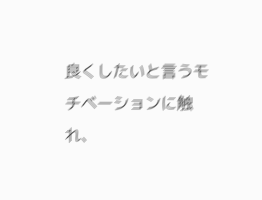良くしたいと言うモチベーションに触れ、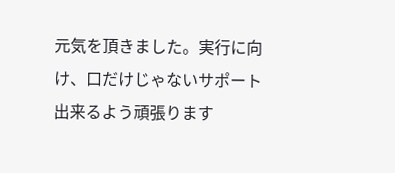元気を頂きました。実行に向け、口だけじゃないサポート出来るよう頑張ります